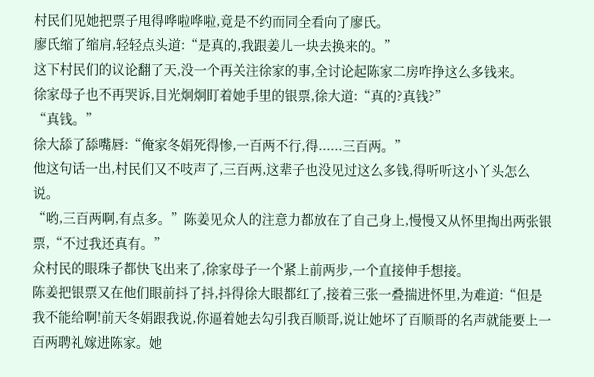村民们见她把票子甩得哗啦哗啦,竟是不约而同全看向了廖氏。
廖氏缩了缩肩,轻轻点头道:“是真的,我跟姜儿一块去换来的。”
这下村民们的议论翻了天,没一个再关注徐家的事,全讨论起陈家二房咋挣这么多钱来。
徐家母子也不再哭诉,目光炯炯盯着她手里的银票,徐大道:“真的?真钱?”
“真钱。”
徐大舔了舔嘴唇:“俺家冬娟死得惨,一百两不行,得......三百两。”
他这句话一出,村民们又不吱声了,三百两,这辈子也没见过这么多钱,得听听这小丫头怎么说。
“哟,三百两啊,有点多。”陈姜见众人的注意力都放在了自己身上,慢慢又从怀里掏出两张银票,“不过我还真有。”
众村民的眼珠子都快飞出来了,徐家母子一个紧上前两步,一个直接伸手想接。
陈姜把银票又在他们眼前抖了抖,抖得徐大眼都红了,接着三张一叠揣进怀里,为难道:“但是我不能给啊!前天冬娟跟我说,你逼着她去勾引我百顺哥,说让她坏了百顺哥的名声就能要上一百两聘礼嫁进陈家。她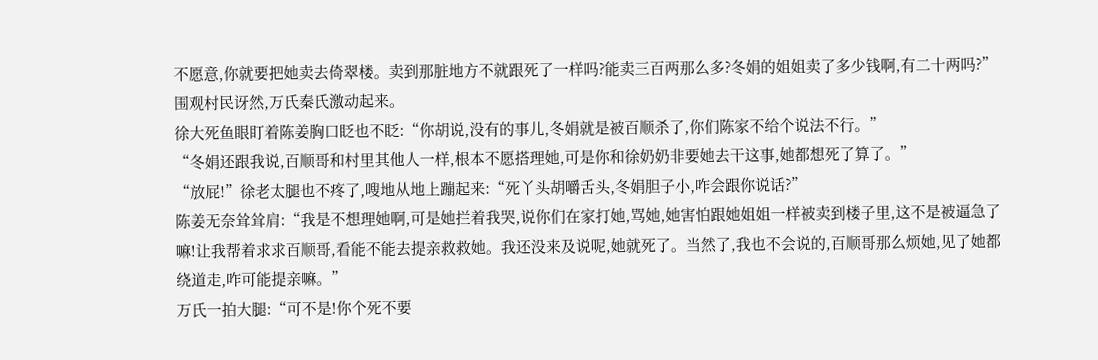不愿意,你就要把她卖去倚翠楼。卖到那脏地方不就跟死了一样吗?能卖三百两那么多?冬娟的姐姐卖了多少钱啊,有二十两吗?”
围观村民讶然,万氏秦氏激动起来。
徐大死鱼眼盯着陈姜胸口眨也不眨:“你胡说,没有的事儿,冬娟就是被百顺杀了,你们陈家不给个说法不行。”
“冬娟还跟我说,百顺哥和村里其他人一样,根本不愿搭理她,可是你和徐奶奶非要她去干这事,她都想死了算了。”
“放屁!”徐老太腿也不疼了,嗖地从地上蹦起来:“死丫头胡嚼舌头,冬娟胆子小,咋会跟你说话?”
陈姜无奈耸耸肩:“我是不想理她啊,可是她拦着我哭,说你们在家打她,骂她,她害怕跟她姐姐一样被卖到楼子里,这不是被逼急了嘛!让我帮着求求百顺哥,看能不能去提亲救救她。我还没来及说呢,她就死了。当然了,我也不会说的,百顺哥那么烦她,见了她都绕道走,咋可能提亲嘛。”
万氏一拍大腿:“可不是!你个死不要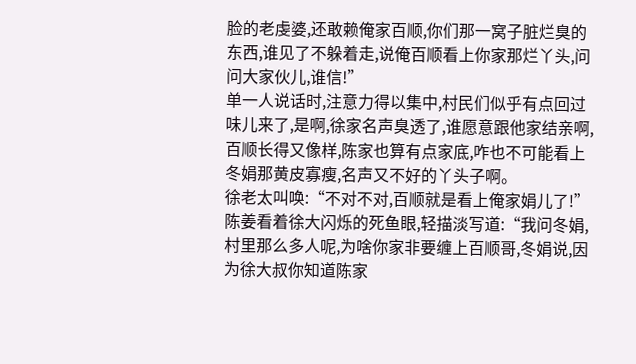脸的老虔婆,还敢赖俺家百顺,你们那一窝子脏烂臭的东西,谁见了不躲着走,说俺百顺看上你家那烂丫头,问问大家伙儿,谁信!”
单一人说话时,注意力得以集中,村民们似乎有点回过味儿来了,是啊,徐家名声臭透了,谁愿意跟他家结亲啊,百顺长得又像样,陈家也算有点家底,咋也不可能看上冬娟那黄皮寡瘦,名声又不好的丫头子啊。
徐老太叫唤:“不对不对,百顺就是看上俺家娟儿了!”
陈姜看着徐大闪烁的死鱼眼,轻描淡写道:“我问冬娟,村里那么多人呢,为啥你家非要缠上百顺哥,冬娟说,因为徐大叔你知道陈家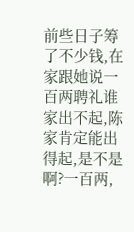前些日子筹了不少钱,在家跟她说一百两聘礼谁家出不起,陈家肯定能出得起,是不是啊?一百两,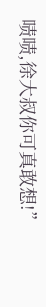啧啧,徐大叔你可真敢想!”